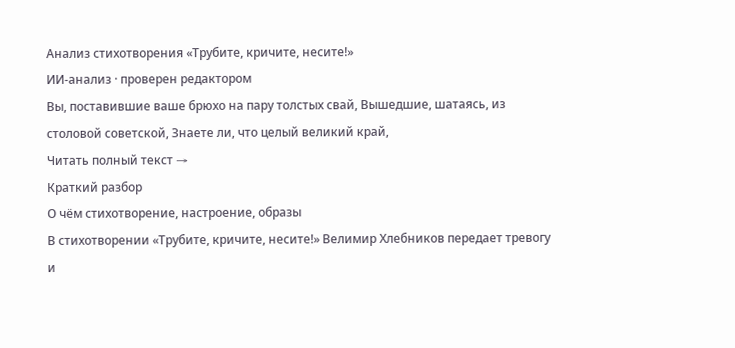Анализ стихотворения «Трубите, кричите, несите!»
ИИ-анализ · проверен редактором
Вы, поставившие ваше брюхо на пару толстых свай, Вышедшие, шатаясь, из столовой советской, Знаете ли, что целый великий край,
Читать полный текст →
Краткий разбор
О чём стихотворение, настроение, образы
В стихотворении «Трубите, кричите, несите!» Велимир Хлебников передает тревогу и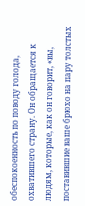обеспокоенность по поводу голода, охватившего страну. Он обращается к людям, которые, как он говорит, «вы, поставившие ваше брюхо на пару толстых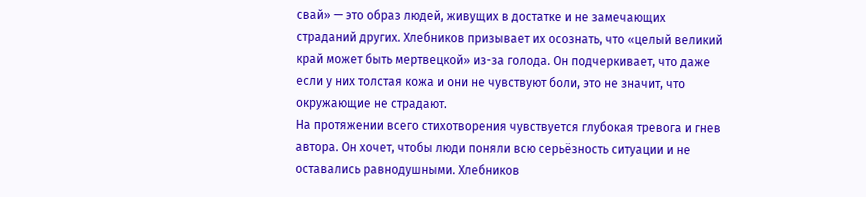свай» — это образ людей, живущих в достатке и не замечающих страданий других. Хлебников призывает их осознать, что «целый великий край может быть мертвецкой» из-за голода. Он подчеркивает, что даже если у них толстая кожа и они не чувствуют боли, это не значит, что окружающие не страдают.
На протяжении всего стихотворения чувствуется глубокая тревога и гнев автора. Он хочет, чтобы люди поняли всю серьёзность ситуации и не оставались равнодушными. Хлебников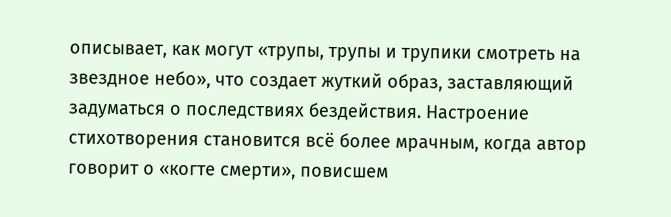описывает, как могут «трупы, трупы и трупики смотреть на звездное небо», что создает жуткий образ, заставляющий задуматься о последствиях бездействия. Настроение стихотворения становится всё более мрачным, когда автор говорит о «когте смерти», повисшем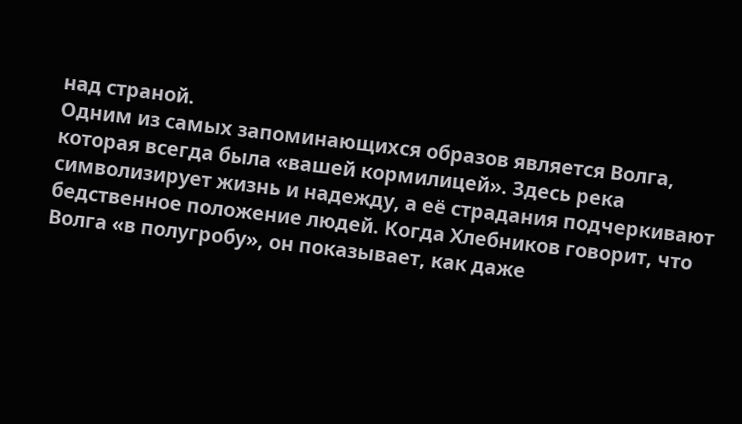над страной.
Одним из самых запоминающихся образов является Волга, которая всегда была «вашей кормилицей». Здесь река символизирует жизнь и надежду, а её страдания подчеркивают бедственное положение людей. Когда Хлебников говорит, что Волга «в полугробу», он показывает, как даже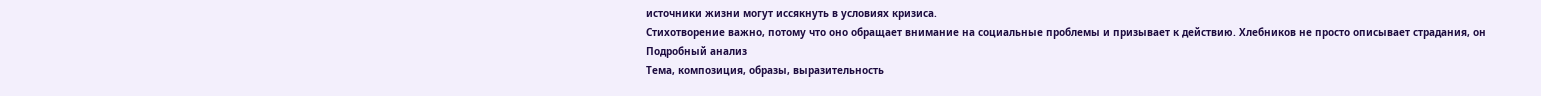источники жизни могут иссякнуть в условиях кризиса.
Стихотворение важно, потому что оно обращает внимание на социальные проблемы и призывает к действию. Хлебников не просто описывает страдания, он
Подробный анализ
Тема, композиция, образы, выразительность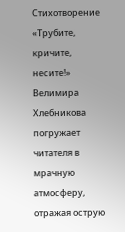Стихотворение «Трубите, кричите, несите!» Велимира Хлебникова погружает читателя в мрачную атмосферу, отражая острую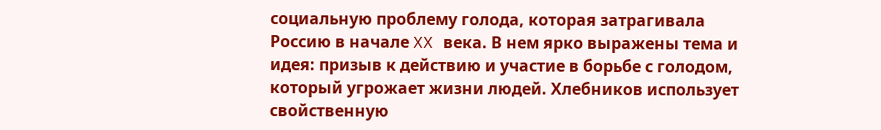социальную проблему голода, которая затрагивала Россию в начале XX века. В нем ярко выражены тема и идея: призыв к действию и участие в борьбе с голодом, который угрожает жизни людей. Хлебников использует свойственную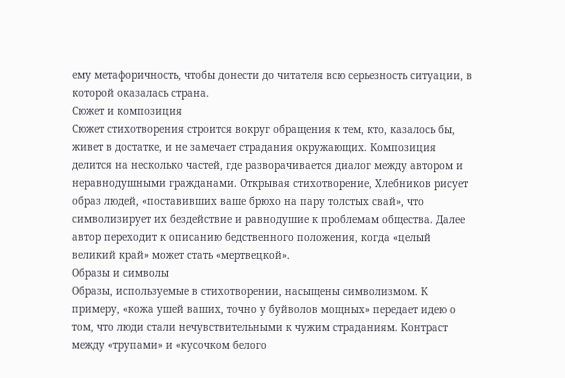ему метафоричность, чтобы донести до читателя всю серьезность ситуации, в которой оказалась страна.
Сюжет и композиция
Сюжет стихотворения строится вокруг обращения к тем, кто, казалось бы, живет в достатке, и не замечает страдания окружающих. Композиция делится на несколько частей, где разворачивается диалог между автором и неравнодушными гражданами. Открывая стихотворение, Хлебников рисует образ людей, «поставивших ваше брюхо на пару толстых свай», что символизирует их бездействие и равнодушие к проблемам общества. Далее автор переходит к описанию бедственного положения, когда «целый великий край» может стать «мертвецкой».
Образы и символы
Образы, используемые в стихотворении, насыщены символизмом. К примеру, «кожа ушей ваших, точно у буйволов мощных» передает идею о том, что люди стали нечувствительными к чужим страданиям. Контраст между «трупами» и «кусочком белого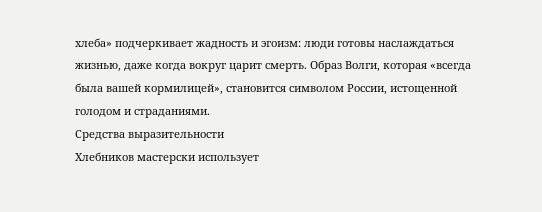хлеба» подчеркивает жадность и эгоизм: люди готовы наслаждаться жизнью, даже когда вокруг царит смерть. Образ Волги, которая «всегда была вашей кормилицей», становится символом России, истощенной голодом и страданиями.
Средства выразительности
Хлебников мастерски использует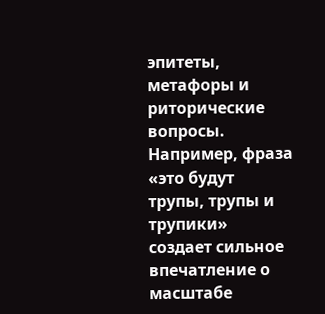эпитеты, метафоры и риторические вопросы. Например, фраза «это будут трупы, трупы и трупики» создает сильное впечатление о масштабе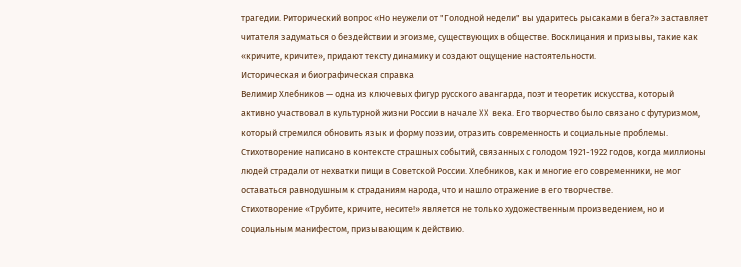трагедии. Риторический вопрос «Но неужели от "Голодной недели" вы ударитесь рысаками в бега?» заставляет читателя задуматься о бездействии и эгоизме, существующих в обществе. Восклицания и призывы, такие как «кричите, кричите», придают тексту динамику и создают ощущение настоятельности.
Историческая и биографическая справка
Велимир Хлебников — одна из ключевых фигур русского авангарда, поэт и теоретик искусства, который активно участвовал в культурной жизни России в начале XX века. Его творчество было связано с футуризмом, который стремился обновить язык и форму поэзии, отразить современность и социальные проблемы. Стихотворение написано в контексте страшных событий, связанных с голодом 1921-1922 годов, когда миллионы людей страдали от нехватки пищи в Советской России. Хлебников, как и многие его современники, не мог оставаться равнодушным к страданиям народа, что и нашло отражение в его творчестве.
Стихотворение «Трубите, кричите, несите!» является не только художественным произведением, но и социальным манифестом, призывающим к действию.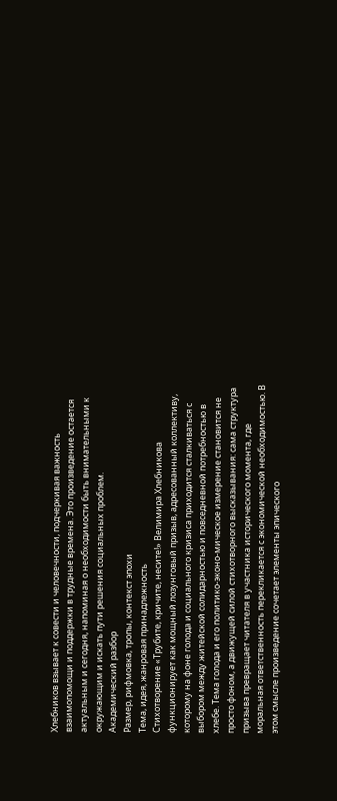Хлебников взывает к совести и человечности, подчеркивая важность взаимопомощи и поддержки в трудные времена. Это произведение остается актуальным и сегодня, напоминая о необходимости быть внимательными к окружающим и искать пути решения социальных проблем.
Академический разбор
Размер, рифмовка, тропы, контекст эпохи
Тема, идея, жанровая принадлежность
Стихотворение «Трубите, кричите, несите!» Велимира Хлебникова функционирует как мощный лозунговый призыв, адресованный коллективу, которому на фоне голода и социального кризиса приходится сталкиваться с выбором между житейской солидарностью и повседневной потребностью в хлебе. Тема голода и его политико-эконо-мическое измерение становится не просто фоном, а движущей силой стихотворного высказывания: сама структура призыва превращает читателя в участника исторического момента, где моральная ответственность перекликается с экономической необходимостью. В этом смысле произведение сочетает элементы эпического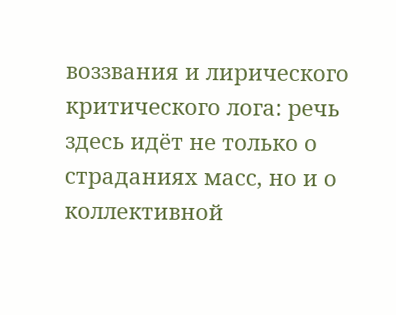воззвания и лирического критического лога: речь здесь идёт не только о страданиях масс, но и о коллективной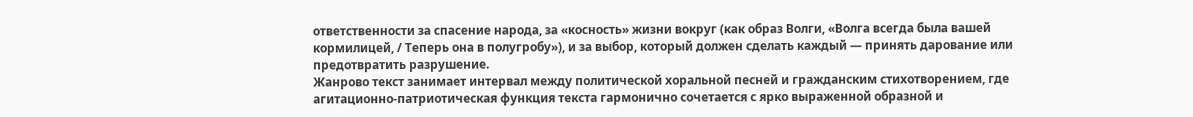ответственности за спасение народа, за «косность» жизни вокруг (как образ Волги, «Волга всегда была вашей кормилицей, / Теперь она в полугробу»), и за выбор, который должен сделать каждый — принять дарование или предотвратить разрушение.
Жанрово текст занимает интервал между политической хоральной песней и гражданским стихотворением, где агитационно-патриотическая функция текста гармонично сочетается с ярко выраженной образной и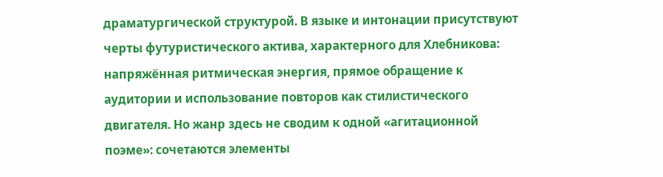драматургической структурой. В языке и интонации присутствуют черты футуристического актива, характерного для Хлебникова: напряжённая ритмическая энергия, прямое обращение к аудитории и использование повторов как стилистического двигателя. Но жанр здесь не сводим к одной «агитационной поэме»: сочетаются элементы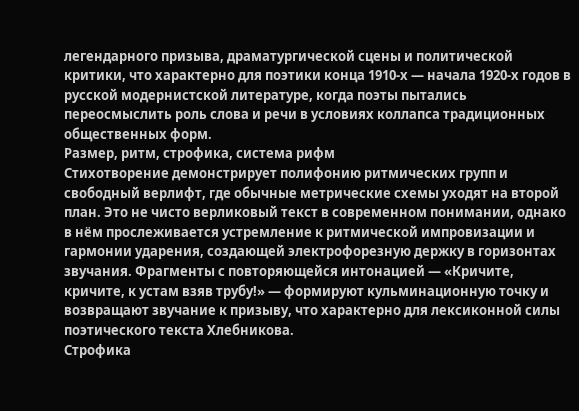легендарного призыва, драматургической сцены и политической критики, что характерно для поэтики конца 1910-х — начала 1920-х годов в русской модернистской литературе, когда поэты пытались переосмыслить роль слова и речи в условиях коллапса традиционных общественных форм.
Размер, ритм, строфика, система рифм
Стихотворение демонстрирует полифонию ритмических групп и свободный верлифт, где обычные метрические схемы уходят на второй план. Это не чисто верликовый текст в современном понимании, однако в нём прослеживается устремление к ритмической импровизации и гармонии ударения, создающей электрофорезную держку в горизонтах звучания. Фрагменты с повторяющейся интонацией — «Кричите, кричите, к устам взяв трубу!» — формируют кульминационную точку и возвращают звучание к призыву, что характерно для лексиконной силы поэтического текста Хлебникова.
Строфика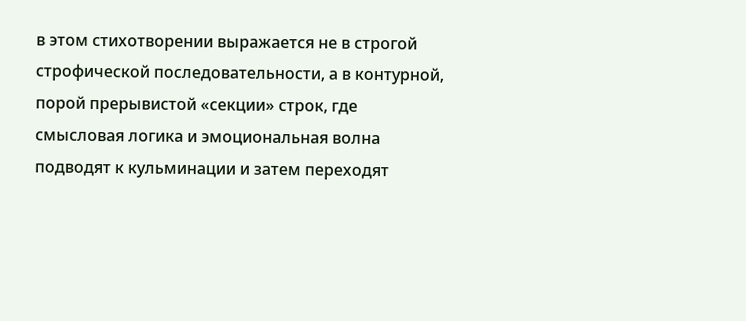в этом стихотворении выражается не в строгой строфической последовательности, а в контурной, порой прерывистой «секции» строк, где смысловая логика и эмоциональная волна подводят к кульминации и затем переходят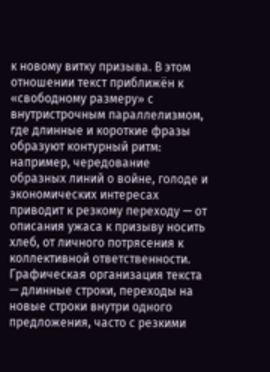к новому витку призыва. В этом отношении текст приближён к «свободному размеру» с внутристрочным параллелизмом, где длинные и короткие фразы образуют контурный ритм: например, чередование образных линий о войне, голоде и экономических интересах приводит к резкому переходу — от описания ужаса к призыву носить хлеб, от личного потрясения к коллективной ответственности.
Графическая организация текста — длинные строки, переходы на новые строки внутри одного предложения, часто с резкими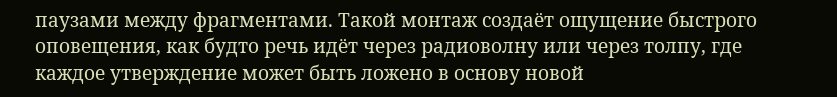паузами между фрагментами. Такой монтаж создаёт ощущение быстрого оповещения, как будто речь идёт через радиоволну или через толпу, где каждое утверждение может быть ложено в основу новой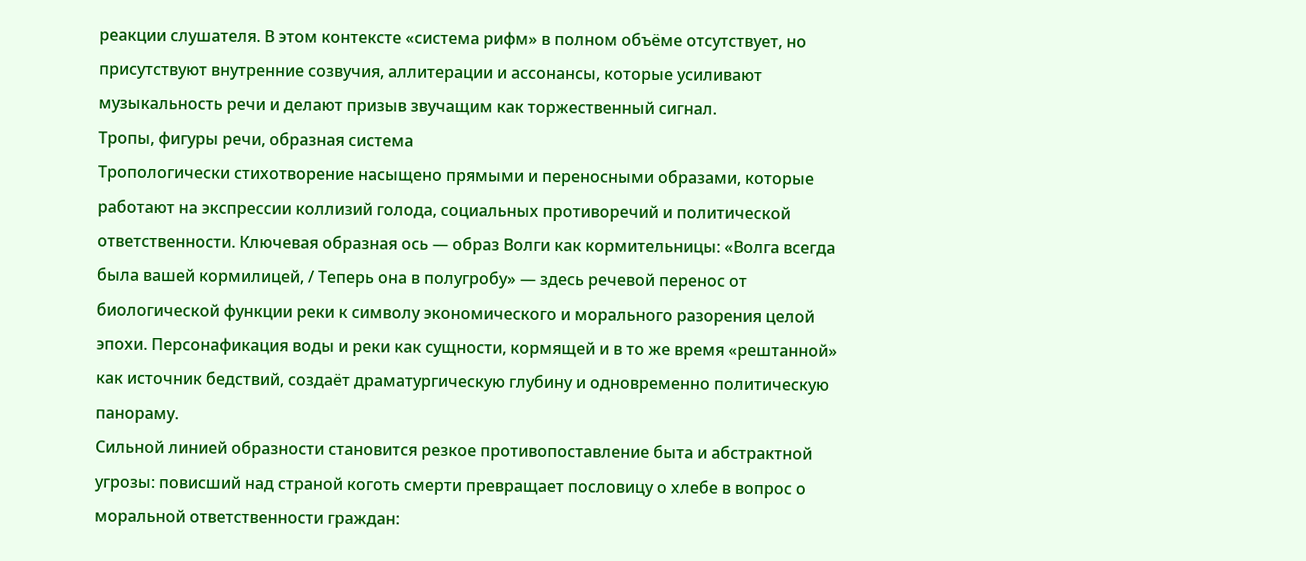реакции слушателя. В этом контексте «система рифм» в полном объёме отсутствует, но присутствуют внутренние созвучия, аллитерации и ассонансы, которые усиливают музыкальность речи и делают призыв звучащим как торжественный сигнал.
Тропы, фигуры речи, образная система
Тропологически стихотворение насыщено прямыми и переносными образами, которые работают на экспрессии коллизий голода, социальных противоречий и политической ответственности. Ключевая образная ось — образ Волги как кормительницы: «Волга всегда была вашей кормилицей, / Теперь она в полугробу» — здесь речевой перенос от биологической функции реки к символу экономического и морального разорения целой эпохи. Персонафикация воды и реки как сущности, кормящей и в то же время «рештанной» как источник бедствий, создаёт драматургическую глубину и одновременно политическую панораму.
Сильной линией образности становится резкое противопоставление быта и абстрактной угрозы: повисший над страной коготь смерти превращает пословицу о хлебе в вопрос о моральной ответственности граждан: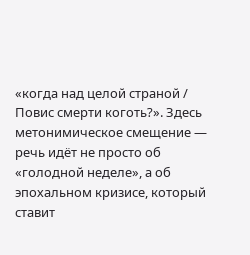«когда над целой страной / Повис смерти коготь?». Здесь метонимическое смещение — речь идёт не просто об «голодной неделе», а об эпохальном кризисе, который ставит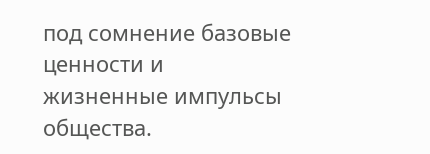под сомнение базовые ценности и жизненные импульсы общества.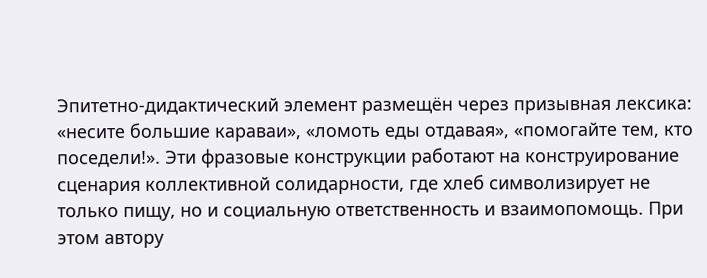Эпитетно-дидактический элемент размещён через призывная лексика: «несите большие караваи», «ломоть еды отдавая», «помогайте тем, кто поседели!». Эти фразовые конструкции работают на конструирование сценария коллективной солидарности, где хлеб символизирует не только пищу, но и социальную ответственность и взаимопомощь. При этом автору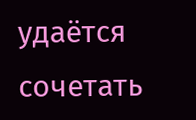удаётся сочетать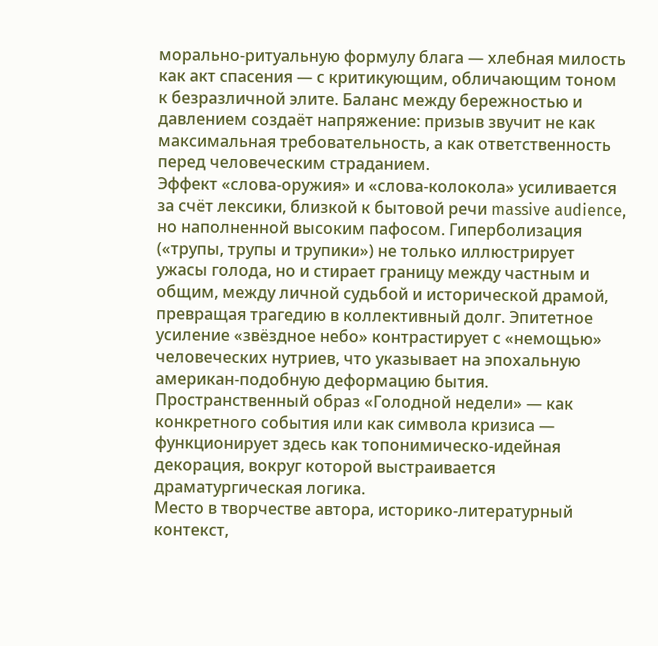морально-ритуальную формулу блага — хлебная милость как акт спасения — с критикующим, обличающим тоном к безразличной элите. Баланс между бережностью и давлением создаёт напряжение: призыв звучит не как максимальная требовательность, а как ответственность перед человеческим страданием.
Эффект «слова-оружия» и «слова-колокола» усиливается за счёт лексики, близкой к бытовой речи massive audience, но наполненной высоким пафосом. Гиперболизация («трупы, трупы и трупики») не только иллюстрирует ужасы голода, но и стирает границу между частным и общим, между личной судьбой и исторической драмой, превращая трагедию в коллективный долг. Эпитетное усиление «звёздное небо» контрастирует с «немощью» человеческих нутриев, что указывает на эпохальную американ-подобную деформацию бытия. Пространственный образ «Голодной недели» — как конкретного события или как символа кризиса — функционирует здесь как топонимическо-идейная декорация, вокруг которой выстраивается драматургическая логика.
Место в творчестве автора, историко-литературный контекст,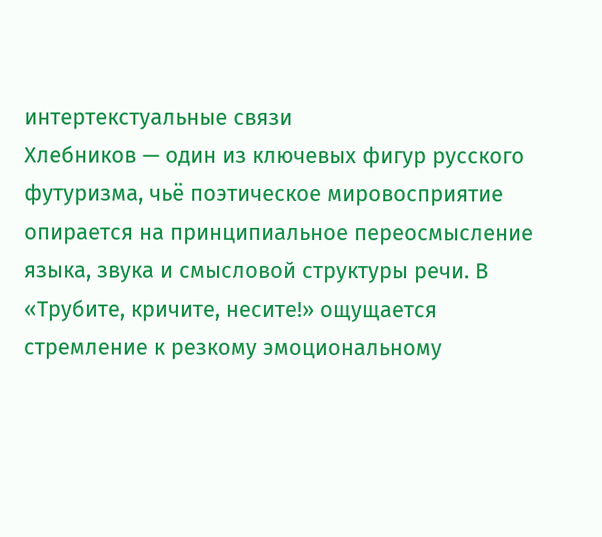интертекстуальные связи
Хлебников — один из ключевых фигур русского футуризма, чьё поэтическое мировосприятие опирается на принципиальное переосмысление языка, звука и смысловой структуры речи. В «Трубите, кричите, несите!» ощущается стремление к резкому эмоциональному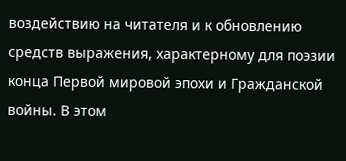воздействию на читателя и к обновлению средств выражения, характерному для поэзии конца Первой мировой эпохи и Гражданской войны. В этом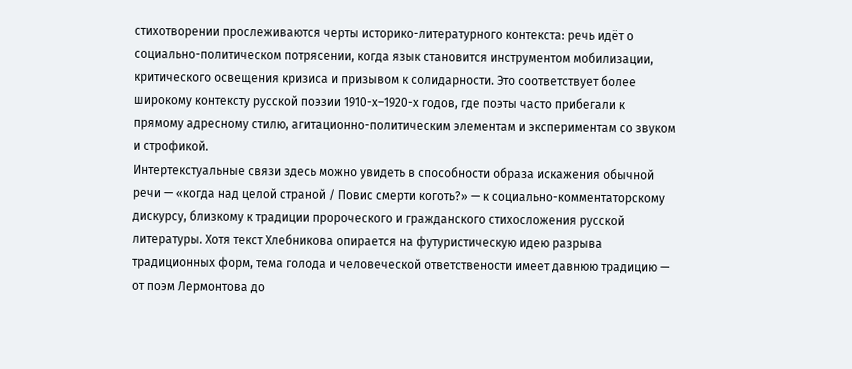стихотворении прослеживаются черты историко-литературного контекста: речь идёт о социально-политическом потрясении, когда язык становится инструментом мобилизации, критического освещения кризиса и призывом к солидарности. Это соответствует более широкому контексту русской поэзии 1910-х–1920-х годов, где поэты часто прибегали к прямому адресному стилю, агитационно-политическим элементам и экспериментам со звуком и строфикой.
Интертекстуальные связи здесь можно увидеть в способности образа искажения обычной речи — «когда над целой страной / Повис смерти коготь?» — к социально-комментаторскому дискурсу, близкому к традиции пророческого и гражданского стихосложения русской литературы. Хотя текст Хлебникова опирается на футуристическую идею разрыва традиционных форм, тема голода и человеческой ответствености имеет давнюю традицию — от поэм Лермонтова до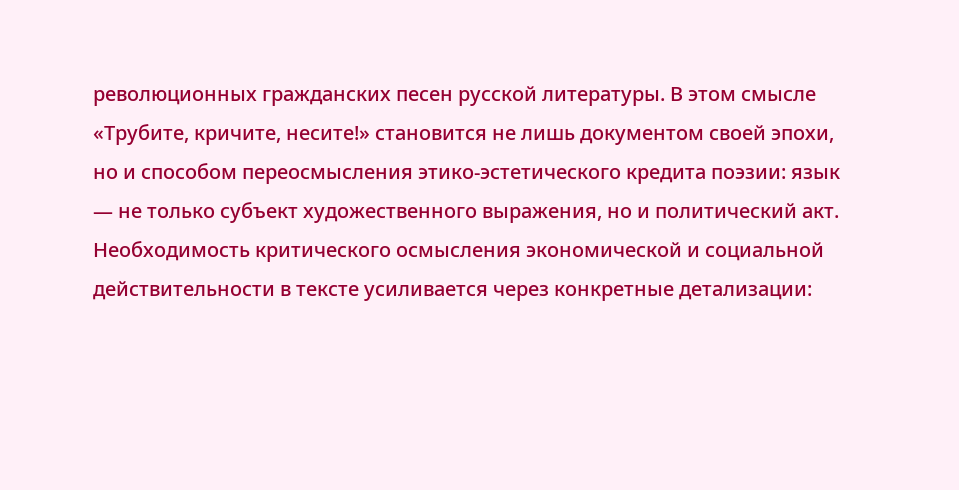революционных гражданских песен русской литературы. В этом смысле «Трубите, кричите, несите!» становится не лишь документом своей эпохи, но и способом переосмысления этико-эстетического кредита поэзии: язык — не только субъект художественного выражения, но и политический акт.
Необходимость критического осмысления экономической и социальной действительности в тексте усиливается через конкретные детализации: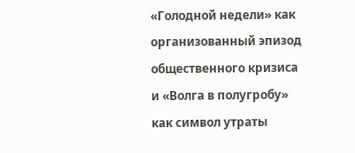«Голодной недели» как организованный эпизод общественного кризиса и «Волга в полугробу» как символ утраты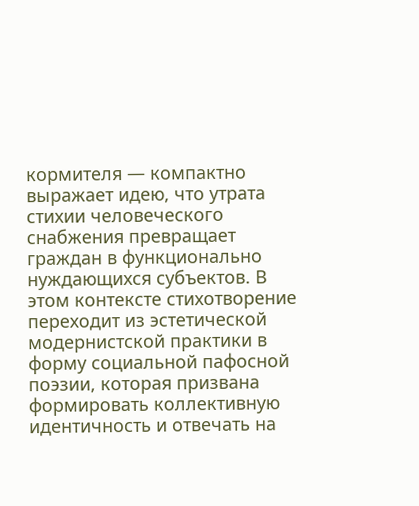кормителя — компактно выражает идею, что утрата стихии человеческого снабжения превращает граждан в функционально нуждающихся субъектов. В этом контексте стихотворение переходит из эстетической модернистской практики в форму социальной пафосной поэзии, которая призвана формировать коллективную идентичность и отвечать на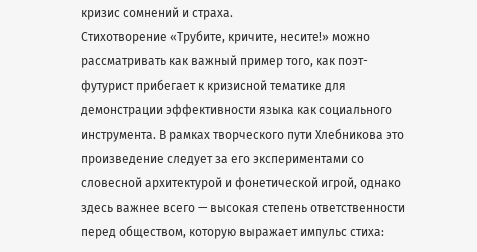кризис сомнений и страха.
Стихотворение «Трубите, кричите, несите!» можно рассматривать как важный пример того, как поэт-футурист прибегает к кризисной тематике для демонстрации эффективности языка как социального инструмента. В рамках творческого пути Хлебникова это произведение следует за его экспериментами со словесной архитектурой и фонетической игрой, однако здесь важнее всего — высокая степень ответственности перед обществом, которую выражает импульс стиха: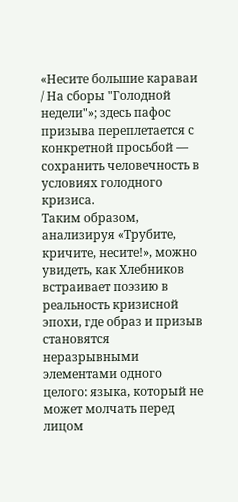«Несите большие караваи / На сборы "Голодной недели"»; здесь пафос призыва переплетается с конкретной просьбой — сохранить человечность в условиях голодного кризиса.
Таким образом, анализируя «Трубите, кричите, несите!», можно увидеть, как Хлебников встраивает поэзию в реальность кризисной эпохи, где образ и призыв становятся неразрывными элементами одного целого: языка, который не может молчать перед лицом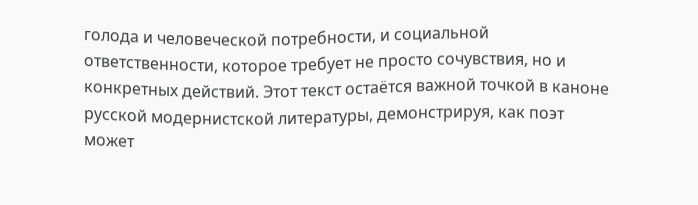голода и человеческой потребности, и социальной ответственности, которое требует не просто сочувствия, но и конкретных действий. Этот текст остаётся важной точкой в каноне русской модернистской литературы, демонстрируя, как поэт может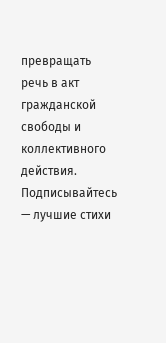превращать речь в акт гражданской свободы и коллективного действия.
Подписывайтесь — лучшие стихи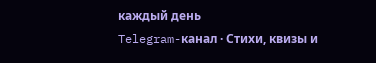каждый день
Telegram-канал · Стихи, квизы и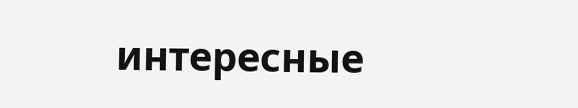интересные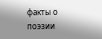факты о поэзии